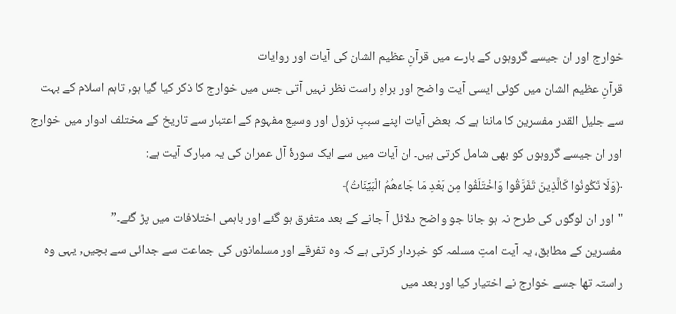خوارج اور ان جیسے گروہوں کے بارے میں قرآنِ عظیم الشان کی آیات اور روایات
قرآنِ عظیم الشان میں کوئی ایسی آیت واضح اور براہِ راست نظر نہیں آتی جس میں خوارج کا ذکر کیا گیا ہو, تاہم اسلام کے بہت سے جلیل القدر مفسرین کا ماننا ہے کہ بعض آیات اپنے سببِ نزول اور وسیع مفہوم کے اعتبار سے تاریخ کے مختلف ادوار میں خوارج اور ان جیسے گروہوں کو بھی شامل کرتی ہیں۔ ان آیات میں سے ایک سورۂ آل عمران کی یہ مبارک آیت ہے:
﴿وَلَا تَكُونُوا كَالَّذِينَ تَفَرَّقُوا وَاخْتَلَفُوا مِن بَعْدِ مَا جَاءَهُمُ الْبَيِّنَاتُ﴾
"اور ان لوگوں کی طرح نہ ہو جانا جو واضح دلائل آ جانے کے بعد متفرق ہو گئے اور باہمی اختلافات میں پڑ گئے۔”
مفسرین کے مطابق، یہ آیت امتِ مسلمہ کو خبردار کرتی ہے کہ وہ تفرقے اور مسلمانوں کی جماعت سے جدائی سے بچیں, یہی وہ راستہ تھا جسے خوارج نے اختیار کیا اور بعد میں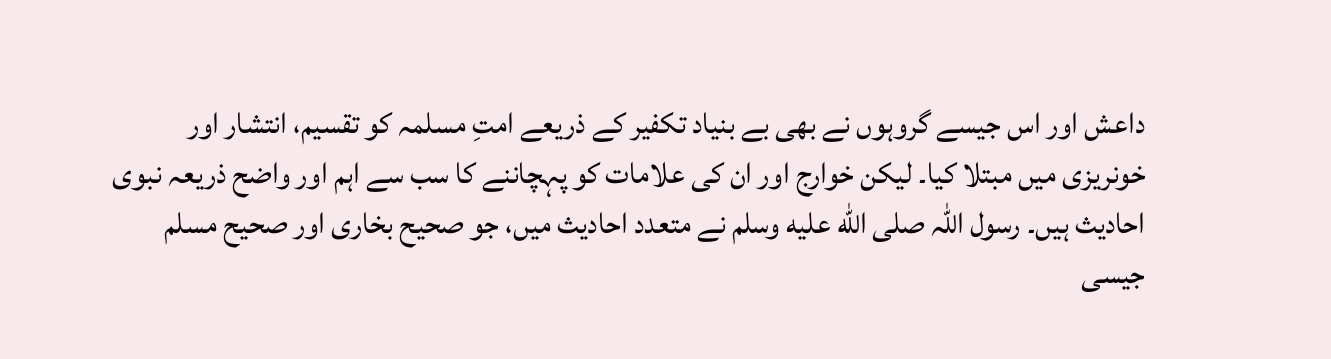داعش اور اس جیسے گروہوں نے بھی بے بنیاد تکفیر کے ذریعے امتِ مسلمہ کو تقسیم، انتشار اور خونریزی میں مبتلا کیا۔ لیکن خوارج اور ان کی علامات کو پہچاننے کا سب سے اہم اور واضح ذریعہ نبوی احادیث ہیں۔ رسول اللہ صلى الله عليه وسلم نے متعدد احادیث میں، جو صحیح بخاری اور صحیح مسلم جیسی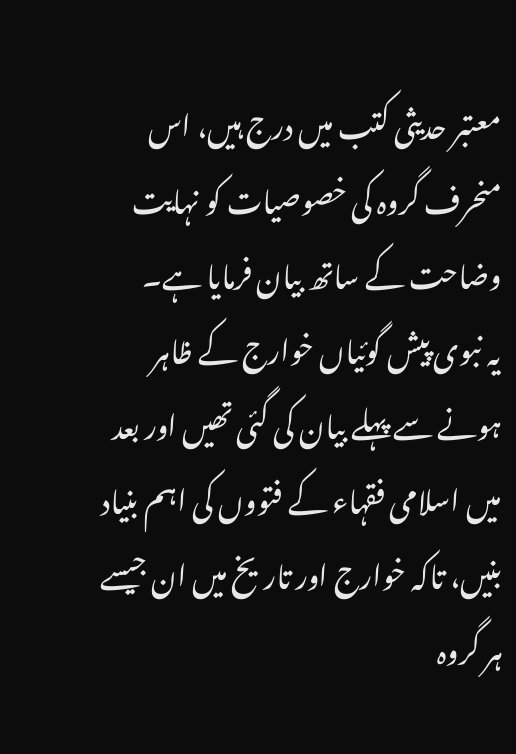معتبر حدیثی کتب میں درج ہیں، اس منحرف گروہ کی خصوصیات کو نہایت وضاحت کے ساتھ بیان فرمایا ہے۔
یہ نبوی پیش گوئیاں خوارج کے ظاہر ہونے سے پہلے بیان کی گئی تھیں اور بعد میں اسلامی فقہاء کے فتووں کی اہم بنیاد بنیں، تاکہ خوارج اور تاریخ میں ان جیسے ہر گروہ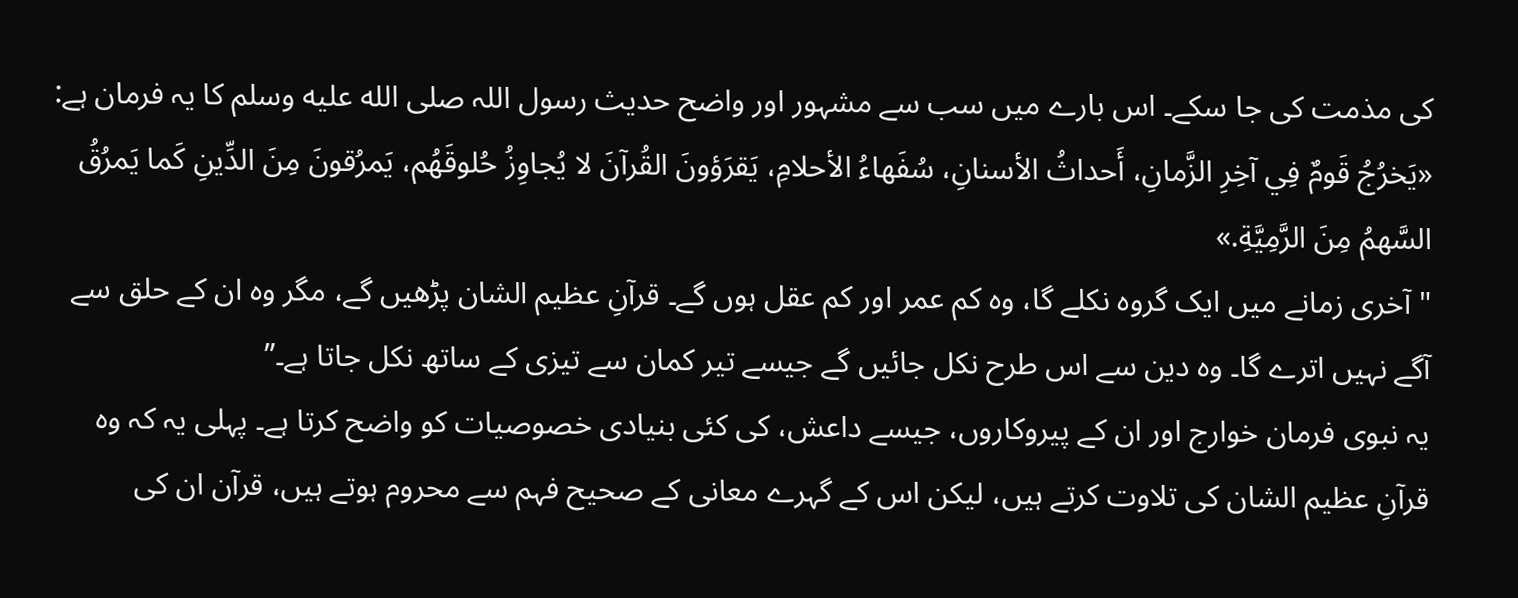کی مذمت کی جا سکے۔ اس بارے میں سب سے مشہور اور واضح حدیث رسول اللہ صلى الله عليه وسلم کا یہ فرمان ہے:
«یَخرُجُ قَومٌ فِي آخِرِ الزَّمانِ، أَحداثُ الأسنانِ، سُفَهاءُ الأحلامِ، يَقرَؤونَ القُرآنَ لا يُجاوِزُ حُلوقَهُم، يَمرُقونَ مِنَ الدِّينِ كَما يَمرُقُ السَّهمُ مِنَ الرَّمِيَّةِ.»
"آخری زمانے میں ایک گروہ نکلے گا، وہ کم عمر اور کم عقل ہوں گے۔ قرآنِ عظیم الشان پڑھیں گے، مگر وہ ان کے حلق سے آگے نہیں اترے گا۔ وہ دین سے اس طرح نکل جائیں گے جیسے تیر کمان سے تیزی کے ساتھ نکل جاتا ہے۔”
یہ نبوی فرمان خوارج اور ان کے پیروکاروں، جیسے داعش، کی کئی بنیادی خصوصیات کو واضح کرتا ہے۔ پہلی یہ کہ وہ قرآنِ عظیم الشان کی تلاوت کرتے ہیں، لیکن اس کے گہرے معانی کے صحیح فہم سے محروم ہوتے ہیں، قرآن ان کی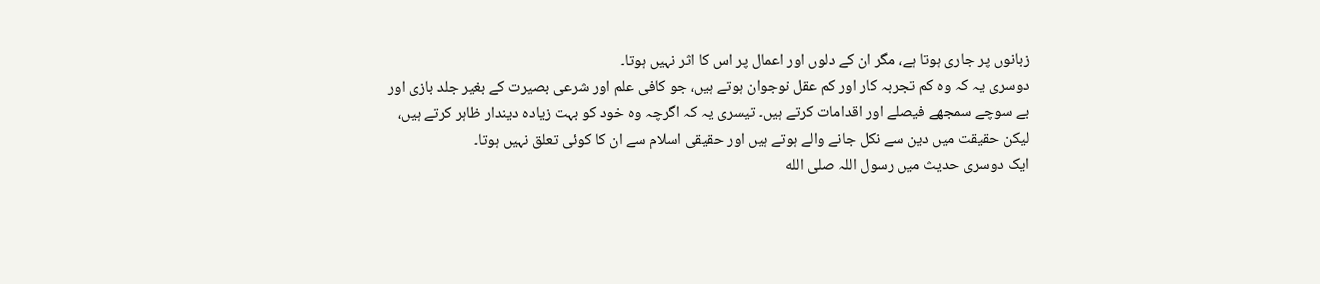زبانوں پر جاری ہوتا ہے، مگر ان کے دلوں اور اعمال پر اس کا اثر نہیں ہوتا۔
دوسری یہ کہ وہ کم تجربہ کار اور کم عقل نوجوان ہوتے ہیں، جو کافی علم اور شرعی بصیرت کے بغیر جلد بازی اور بے سوچے سمجھے فیصلے اور اقدامات کرتے ہیں۔ تیسری یہ کہ اگرچہ وہ خود کو بہت زیادہ دیندار ظاہر کرتے ہیں، لیکن حقیقت میں دین سے نکل جانے والے ہوتے ہیں اور حقیقی اسلام سے ان کا کوئی تعلق نہیں ہوتا۔
ایک دوسری حدیث میں رسول اللہ صلى الله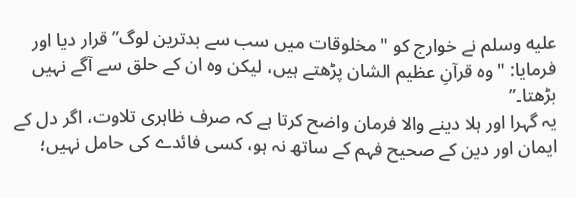عليه وسلم نے خوارج کو "مخلوقات میں سب سے بدترین لوگ” قرار دیا اور فرمایا: "وہ قرآنِ عظیم الشان پڑھتے ہیں، لیکن وہ ان کے حلق سے آگے نہیں بڑھتا۔”
یہ گہرا اور ہلا دینے والا فرمان واضح کرتا ہے کہ صرف ظاہری تلاوت، اگر دل کے ایمان اور دین کے صحیح فہم کے ساتھ نہ ہو، کسی فائدے کی حامل نہیں؛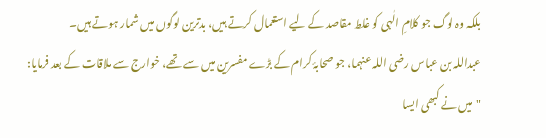بلکہ وہ لوگ جو کلامِ الٰہی کو غلط مقاصد کے لیے استعمال کرتے ہیں، بدترین لوگوں میں شمار ہوتے ہیں۔
عبداللہ بن عباس رضی اللہ عنہما، جو صحابۂ کرام کے بڑے مفسرین میں سے تھے، خوارج سے ملاقات کے بعد فرمایا:
"میں نے کبھی ایسا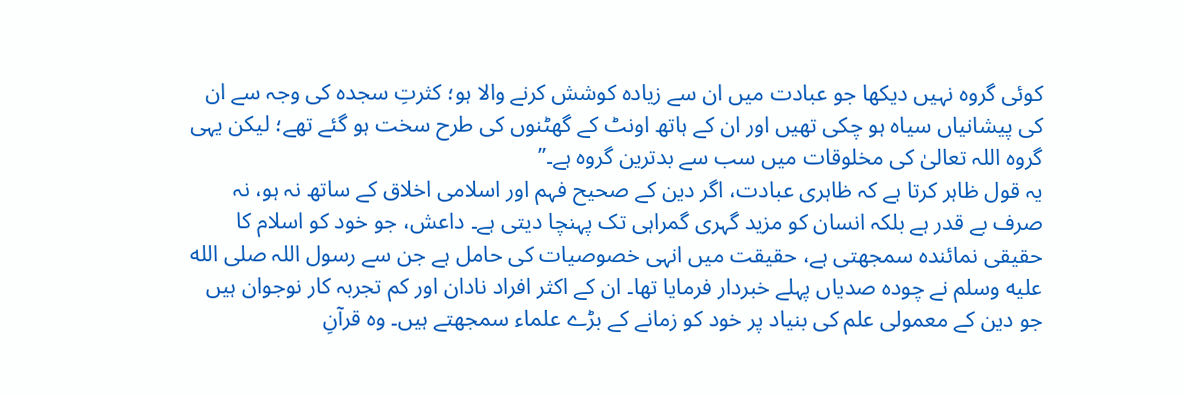کوئی گروہ نہیں دیکھا جو عبادت میں ان سے زیادہ کوشش کرنے والا ہو؛ کثرتِ سجدہ کی وجہ سے ان کی پیشانیاں سیاہ ہو چکی تھیں اور ان کے ہاتھ اونٹ کے گھٹنوں کی طرح سخت ہو گئے تھے؛ لیکن یہی گروہ اللہ تعالیٰ کی مخلوقات میں سب سے بدترین گروہ ہے۔”
یہ قول ظاہر کرتا ہے کہ ظاہری عبادت، اگر دین کے صحیح فہم اور اسلامی اخلاق کے ساتھ نہ ہو، نہ صرف بے قدر ہے بلکہ انسان کو مزید گہری گمراہی تک پہنچا دیتی ہے۔ داعش، جو خود کو اسلام کا حقیقی نمائندہ سمجھتی ہے، حقیقت میں انہی خصوصیات کی حامل ہے جن سے رسول اللہ صلى الله عليه وسلم نے چودہ صدیاں پہلے خبردار فرمایا تھا۔ ان کے اکثر افراد نادان اور کم تجربہ کار نوجوان ہیں جو دین کے معمولی علم کی بنیاد پر خود کو زمانے کے بڑے علماء سمجھتے ہیں۔ وہ قرآنِ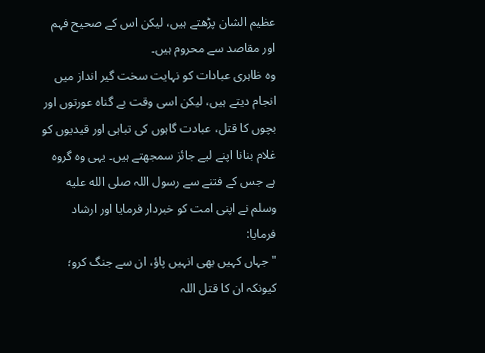عظیم الشان پڑھتے ہیں، لیکن اس کے صحیح فہم اور مقاصد سے محروم ہیں۔
وہ ظاہری عبادات کو نہایت سخت گیر انداز میں انجام دیتے ہیں، لیکن اسی وقت بے گناہ عورتوں اور بچوں کا قتل، عبادت گاہوں کی تباہی اور قیدیوں کو غلام بنانا اپنے لیے جائز سمجھتے ہیں۔ یہی وہ گروہ ہے جس کے فتنے سے رسول اللہ صلى الله عليه وسلم نے اپنی امت کو خبردار فرمایا اور ارشاد فرمایا:
"جہاں کہیں بھی انہیں پاؤ، ان سے جنگ کرو؛ کیونکہ ان کا قتل اللہ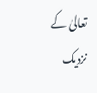تعالیٰ کے نزدیک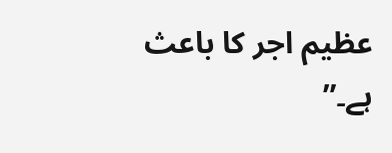عظیم اجر کا باعث ہے۔”